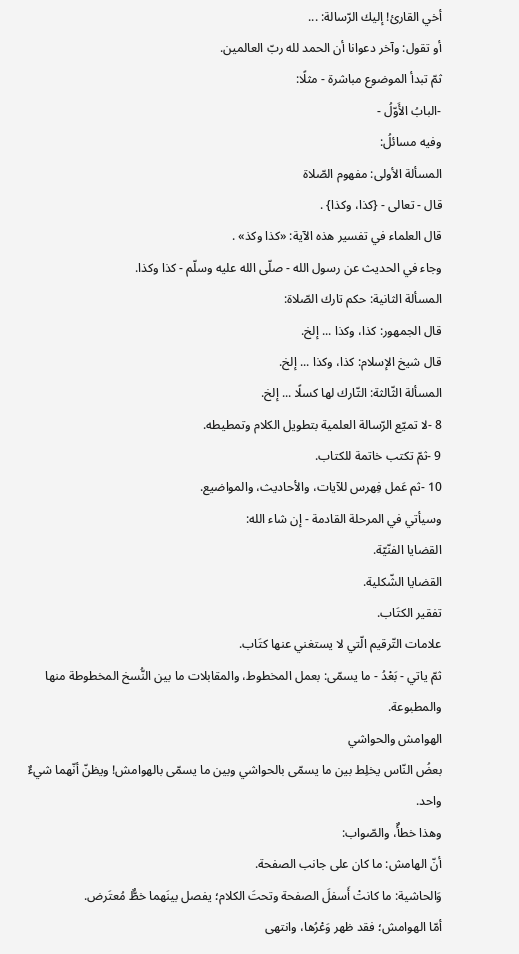أخي القارئ! إليك الرّسالة: ...
أو تقول: وآخر دعوانا أن الحمد لله ربّ العالمين.
ثمّ تبدأ الموضوع مباشرة - مثلًا:
-البابُ الأَوّلُ -
وفيه مسائلُ:
المسألة الأولى: مفهوم الصّلاة
قال - تعالى - {كذا، وكذا} .
قال العلماء في تفسير هذه الآية: «كذا وكذ» .
وجاء في الحديث عن رسول الله - صلّى الله عليه وسلّم - كذا وكذا.
المسألة الثانية: حكم تارك الصّلاة:
قال الجمهور: كذا، وكذا ... إلخ.
قال شيخ الإسلام: كذا، وكذا ... إلخ.
المسألة الثّالثة: التّارك لها كسلًا ... إلخ.
8 -لا تميّع الرّسالة العلمية بتطويل الكلام وتمطيطه.
9 -ثمّ تكتب خاتمة للكتاب.
10 -ثم عَمل فِهرس للآيات، والأحاديث، والمواضيع.
وسيأتي في المرحلة القادمة - إن شاء الله:
القضايا الفنّيّة.
القضايا الشّكلية.
تفقير الكتَاب.
علامات التّرقيم الّتي لا يستغني عنها كتَاب.
ثمّ ياتي - بَعْدُ - ما يسمّى: بعمل المخطوط، والمقابلات ما بين النُّسخ المخطوطة منها والمطبوعة.
الهوامش والحواشي
بعضُ النّاس يخلِط بين ما يسمّى بالحواشي وبين ما يسمّى بالهوامش! ويظنّ أنّهما شيءٌ واحد.
وهذا خطأٌ، والصّواب:
أنّ الهامش: ما كان على جانب الصفحة.
وَالحاشية: ما كانتْ أَسفلَ الصفحة وتحتَ الكلام؛ يفصل بينَهما خطٌّ مُعتَرض.
أمّا الهوامش؛ فقد ظهر وَعْرُها، وانتهى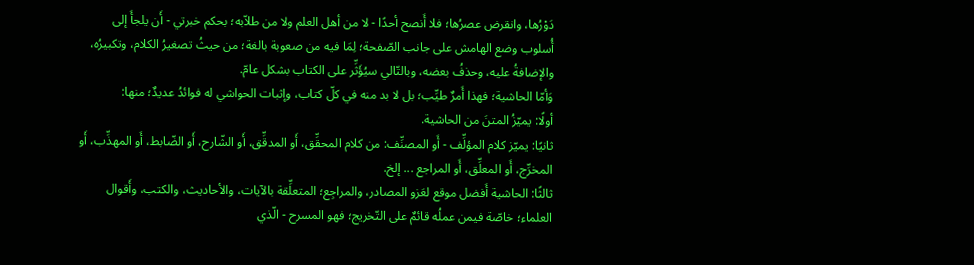دَوْرُها، وانقرض عصرُها؛ فلا أَنصح أحدًا - لا من أهل العلم ولا من طلاّبه؛ بحكم خبرتي - أَن يلجأَ إلى أُسلوب وضع الهامش على جانب الصّفحة؛ لِمَا فيه من صعوبة بالغة؛ من حيثُ تصغيرُ الكلام، وتكبيرُه، والإضافةُ عليه، وحذفُ بعضه، وبالتّالي سيُؤَثِّر على الكتاب بشكل عامّ.
وَأمّا الحاشية؛ فهذا أَمرٌ طيِّب؛ بل لا بد منه في كلّ كتاب، وإثبات الحواشي له فوائدُ عديدٌ؛ منها:
أولًا: يميّزُ المتنَ من الحاشية.
ثانيًا: يميّز كلام المؤلِّف - أَو المصنِّف: من كلام المحقِّق، أَو المدقِّق، أَو الشّارح، أَو الضّابط، أَو المهذِّب، أَو المخرِّج، أَو المعلِّق، أَو المراجع ... إلخ.
ثالثًا: الحاشية أَفضل موقع لعَزو المصادر، والمراجِع؛ المتعلِّقة بالآيات، والأحاديث، والكتب، وأَقوال العلماء؛ خاصّة فيمن عملُه قائمٌ على التّخريج؛ فهو المسرح - الّذي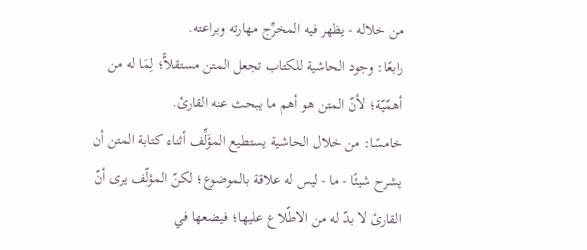من خلاله - يظهر فيه المخرِّج مهارته وبراعته.
رابعًا: وجود الحاشية للكتاب تجعل المتن مستقلاًّ؛ لِمَا له من أهمّيّة؛ لأنّ المتن هو أهم ما يبحث عنه القارئ.
خامسًا: من خلال الحاشية يستطيع المؤَلِّف أثناء كتابة المتن أن يشرح شيئًا - ما - ليس له علاقة بالموضوع؛ لكنّ المؤلّف يرى أنّ القارئ لا بدّ له من الاطّلاع عليها؛ فيضعها في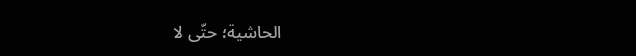الحاشية؛ حتّى لا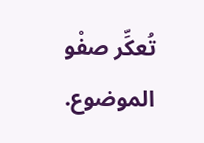تُعكِّر صفْو الموضوع.